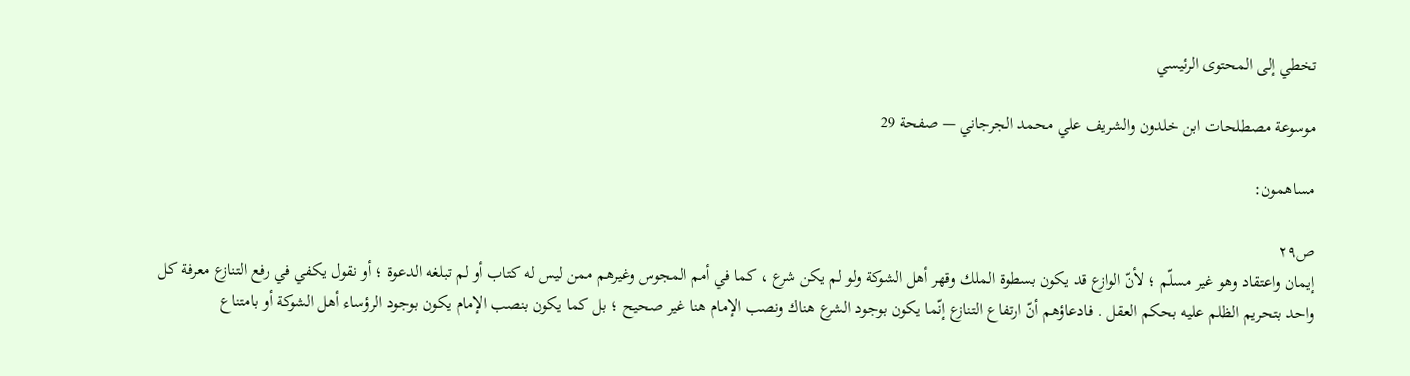تخطي إلى المحتوى الرئيسي

موسوعة مصطلحات ابن خلدون والشريف علي محمد الجرجاني — صفحة 29

مساهمون:

ص٢٩
إيمان واعتقاد وهو غير مسلّم ؛ لأنّ الوازع قد يكون بسطوة الملك وقهر أهل الشوكة ولو لم يكن شرع ، كما في أمم المجوس وغيرهم ممن ليس له كتاب أو لم تبلغه الدعوة ؛ أو نقول يكفي في رفع التنازع معرفة كل واحد بتحريم الظلم عليه بحكم العقل . فادعاؤهم أنّ ارتفاع التنازع إنّما يكون بوجود الشرع هناك ونصب الإمام هنا غير صحيح ؛ بل كما يكون بنصب الإمام يكون بوجود الرؤساء أهل الشوكة أو بامتناع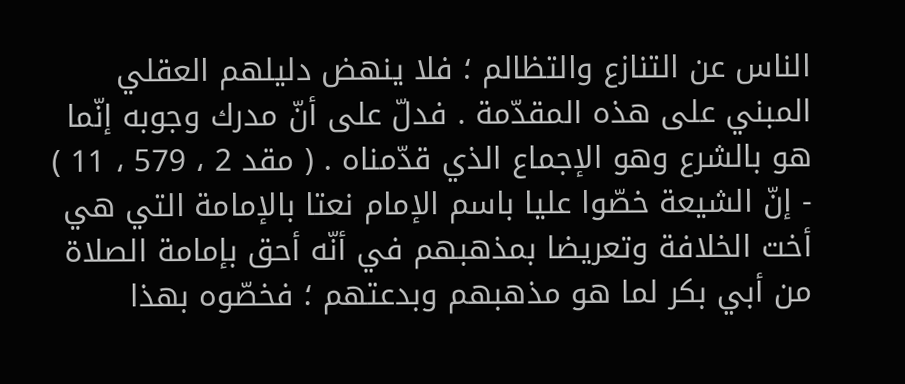الناس عن التنازع والتظالم ؛ فلا ينهض دليلهم العقلي المبني على هذه المقدّمة . فدلّ على أنّ مدرك وجوبه إنّما هو بالشرع وهو الإجماع الذي قدّمناه . ( مقد 2 ، 579 ، 11 ) - إنّ الشيعة خصّوا عليا باسم الإمام نعتا بالإمامة التي هي أخت الخلافة وتعريضا بمذهبهم في أنّه أحق بإمامة الصلاة من أبي بكر لما هو مذهبهم وبدعتهم ؛ فخصّوه بهذا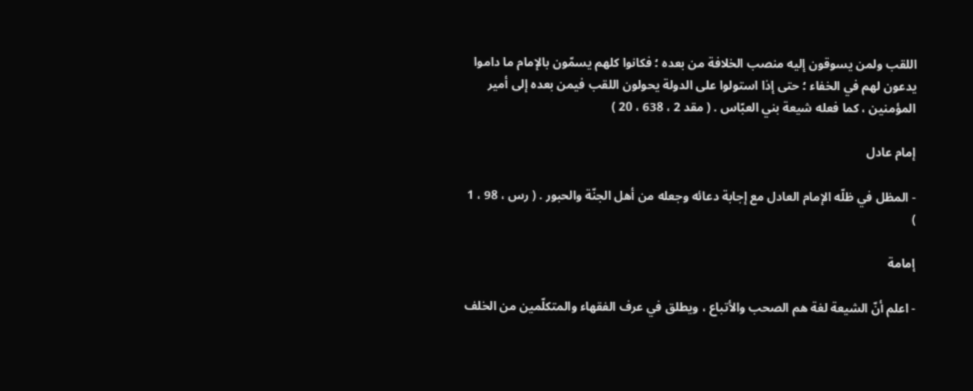اللقب ولمن يسوقون إليه منصب الخلافة من بعده ؛ فكانوا كلهم يسمّون بالإمام ما داموا يدعون لهم في الخفاء ؛ حتى إذا استولوا على الدولة يحولون اللقب فيمن بعده إلى أمير المؤمنين ، كما فعله شيعة بني العبّاس . ( مقد 2 ، 638 ، 20 )

إمام عادل

- المظل في ظلّه الإمام العادل مع إجابة دعائه وجعله من أهل الجنّة والحبور . ( رس ، 98 ، 1 )

إمامة

- اعلم أنّ الشيعة لغة هم الصحب والأتباع ، ويطلق في عرف الفقهاء والمتكلّمين من الخلف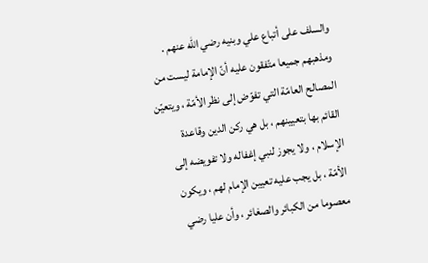والسلف على أتباع علي وبنيه رضي اللّه عنهم . ومذهبهم جميعا متّفقون عليه أنّ الإمامة ليست من المصالح العامّة التي تفوّض إلى نظر الأمّة ، ويتعيّن القائم بها بتعيينهم ، بل هي ركن الدين وقاعدة الإسلام ، ولا يجوز لنبي إغفاله ولا تفويضه إلى الأمّة ، بل يجب عليه تعيين الإمام لهم ، ويكون معصوما من الكبائر والصغائر ، وأن عليا رضي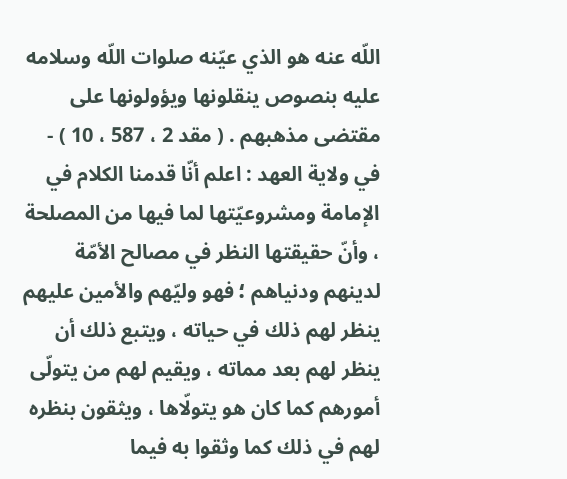اللّه عنه هو الذي عيّنه صلوات اللّه وسلامه عليه بنصوص ينقلونها ويؤولونها على مقتضى مذهبهم . ( مقد 2 ، 587 ، 10 ) - في ولاية العهد : اعلم أنّا قدمنا الكلام في الإمامة ومشروعيّتها لما فيها من المصلحة ، وأنّ حقيقتها النظر في مصالح الأمّة لدينهم ودنياهم ؛ فهو وليّهم والأمين عليهم ينظر لهم ذلك في حياته ، ويتبع ذلك أن ينظر لهم بعد مماته ، ويقيم لهم من يتولّى أمورهم كما كان هو يتولّاها ، ويثقون بنظره لهم في ذلك كما وثقوا به فيما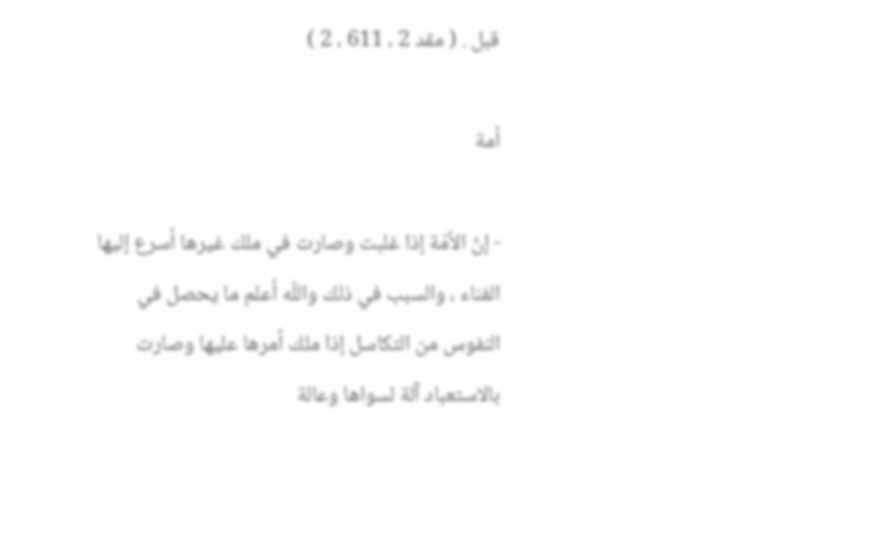قبل . ( مقد 2 ، 611 ، 2 )

أمة

- إنّ الأمّة إذا غلبت وصارت في ملك غيرها أسرع إليها الفناء ، والسبب في ذلك واللّه أعلم ما يحصل في النفوس من التكاسل إذا ملك أمرها عليها وصارت بالاستعباد آلة لسواها وعالة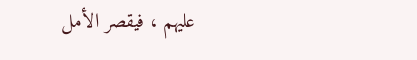عليهم ، فيقصر الأمل